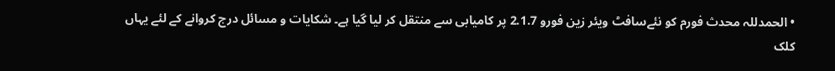• الحمدللہ محدث فورم کو نئےسافٹ ویئر زین فورو 2.1.7 پر کامیابی سے منتقل کر لیا گیا ہے۔ شکایات و مسائل درج کروانے کے لئے یہاں کلک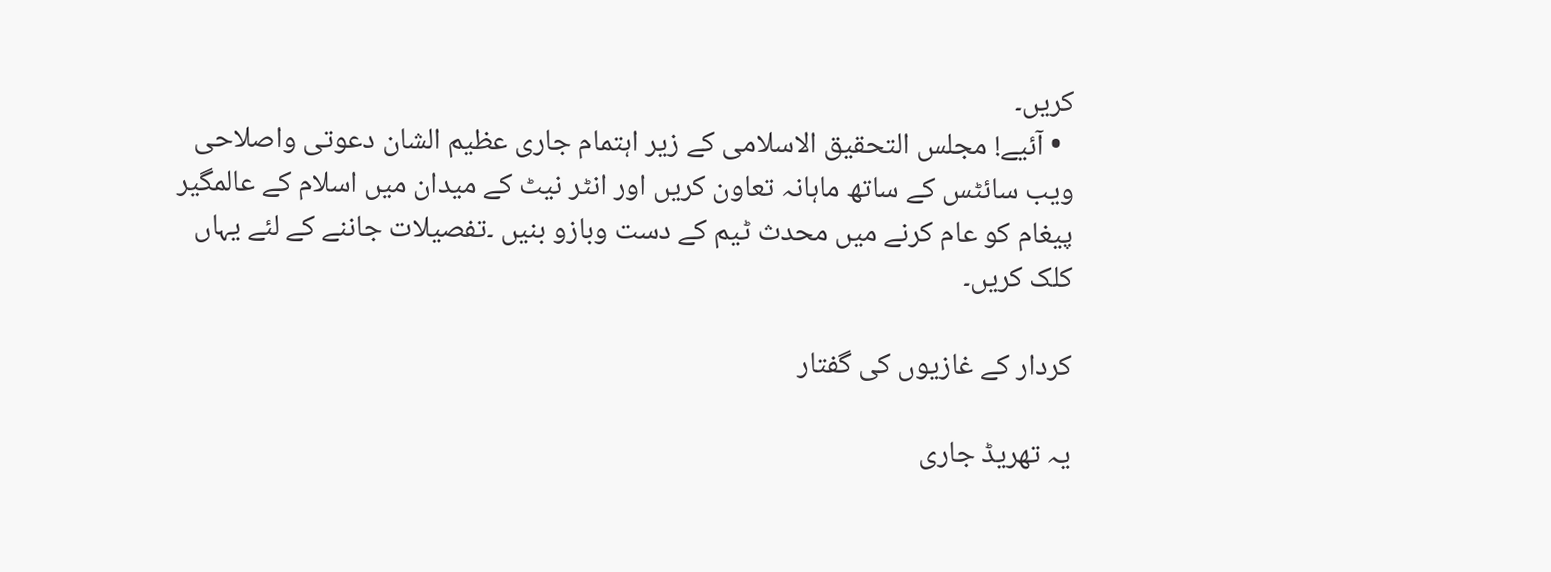کریں۔
  • آئیے! مجلس التحقیق الاسلامی کے زیر اہتمام جاری عظیم الشان دعوتی واصلاحی ویب سائٹس کے ساتھ ماہانہ تعاون کریں اور انٹر نیٹ کے میدان میں اسلام کے عالمگیر پیغام کو عام کرنے میں محدث ٹیم کے دست وبازو بنیں ۔تفصیلات جاننے کے لئے یہاں کلک کریں۔

کردار کے غازیوں کی گفتار

یہ تھریڈ جاری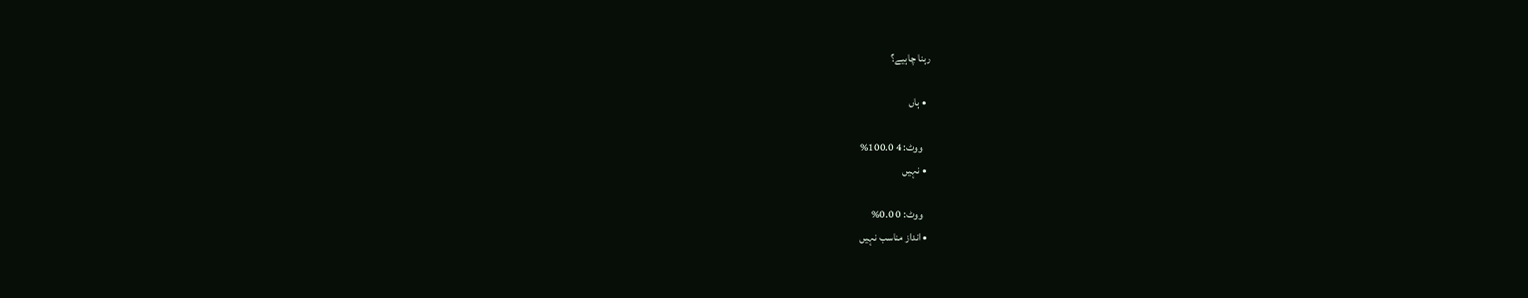رہنا چاہیے؟

  • ہاں

    ووٹ: 4 100.0%
  • نہیں

    ووٹ: 0 0.0%
  • انداز مناسب نہیں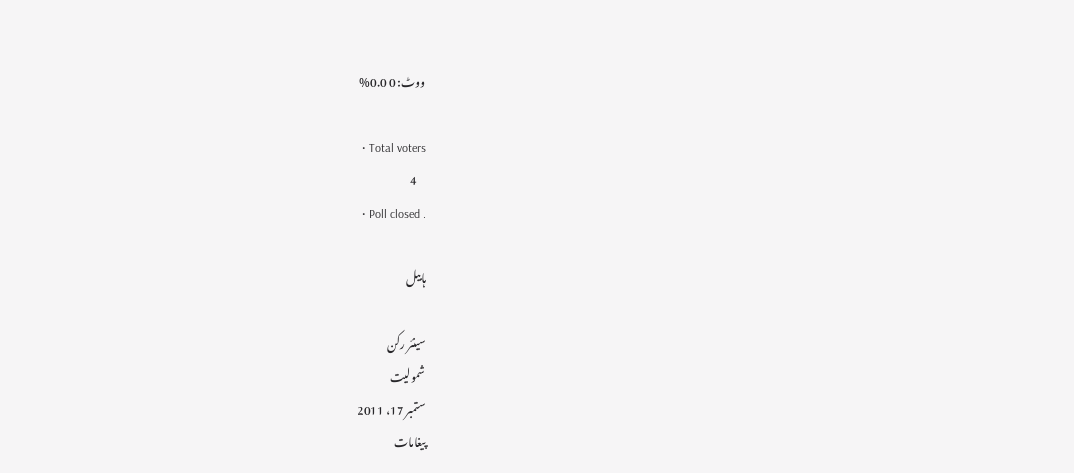ووٹ: 0 0.0%

  • Total voters
    4
  • Poll closed .

ہابیل

سینئر رکن
شمولیت
ستمبر 17، 2011
پیغامات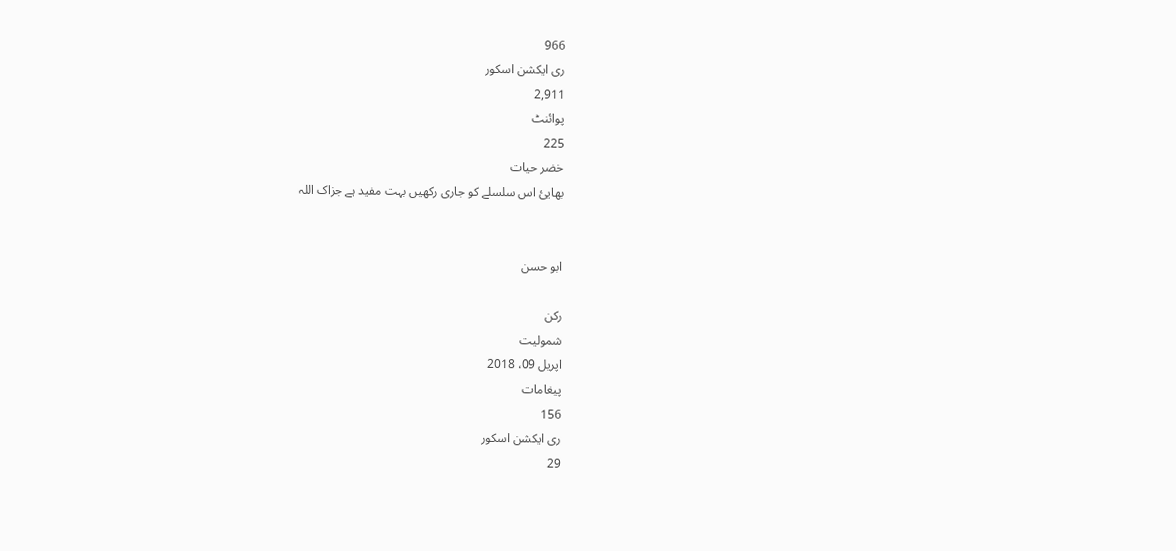966
ری ایکشن اسکور
2,911
پوائنٹ
225
خضر حیات
بھایئ اس سلسلے کو جاری رکھیں بہت مفید ہے جزاک اللہ


ابو حسن

رکن
شمولیت
اپریل 09، 2018
پیغامات
156
ری ایکشن اسکور
29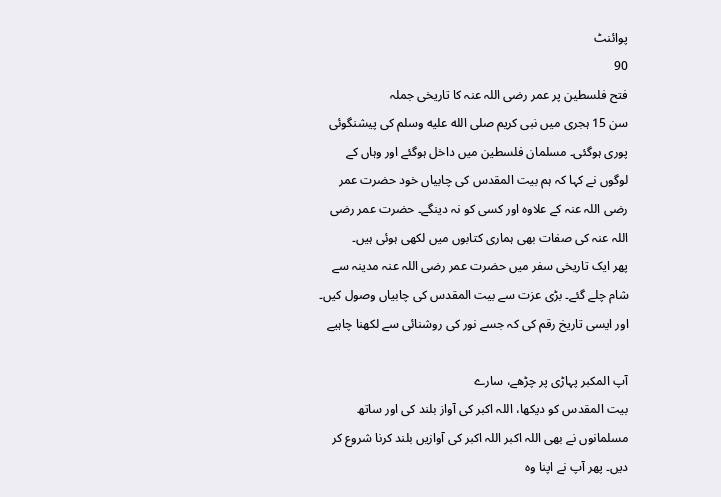پوائنٹ
90
فتح فلسطین پر عمر رضی اللہ عنہ کا تاریخی جملہ
سن 15 ہجری میں نبی کریم صلى الله عليه وسلم کی پیشنگوئی پوری ہوگئی۔ مسلمان فلسطین میں داخل ہوگئے اور وہاں کے لوگوں نے کہا کہ ہم بیت المقدس کی چابیاں خود حضرت عمر رضی اللہ عنہ کے علاوہ اور کسی کو نہ دینگے۔ حضرت عمر رضی اللہ عنہ کی صفات بھی ہماری کتابوں میں لکھی ہوئی ہیں۔
پھر ایک تاریخی سفر میں حضرت عمر رضی اللہ عنہ مدینہ سے شام چلے گئے۔ بڑی عزت سے بیت المقدس کی چابیاں وصول کیں۔ اور ایسی تاریخ رقم کی کہ جسے نور کی روشنائی سے لکھنا چاہیے

آپ المکبر پہاڑی پر چڑھے، سارے
بیت المقدس کو دیکھا، اللہ اکبر کی آواز بلند کی اور ساتھ مسلمانوں نے بھی اللہ اکبر اللہ اکبر کی آوازیں بلند کرنا شروع کر دیں۔ پھر آپ نے اپنا وہ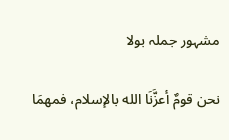مشہور جملہ بولا

نحن قومٌ أعزَّنَا الله بالإسلام، فمهمَا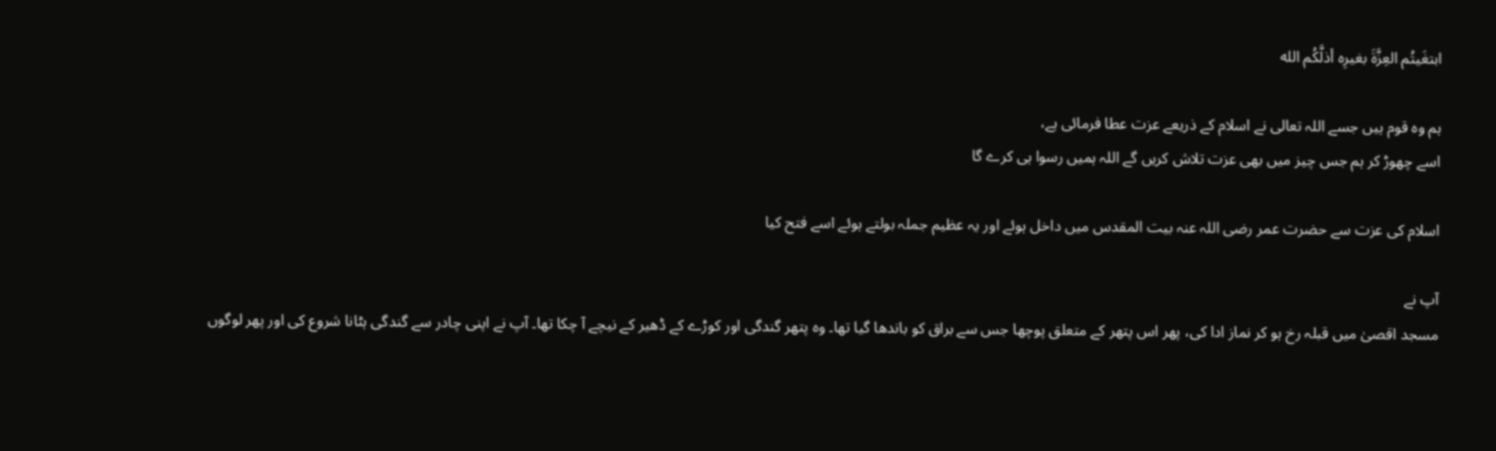ابتغَيتُم العِزَّةَ بغيرِه أذلَّكُم الله

ہم وہ قوم ہیں جسے اللہ تعالی نے اسلام کے ذریعے عزت عطا فرمائی ہے،
اسے چھوڑ کر ہم جس چیز میں بھی عزت تلاش کریں گے اللہ ہمیں رسوا ہی کرے گا

اسلام کی عزت سے حضرت عمر رضی اللہ عنہ بیت المقدس میں داخل ہوئے اور یہ عظیم جملہ بولتے ہوئے اسے فتح کیا

آپ نے
مسجد اقصیٰ میں قبلہ رخ ہو کر نماز ادا کی، پھر اس پتھر کے متعلق پوچھا جس سے براق کو باندھا گیا تھا۔ وہ پتھر گندگی اور کوڑے کے ڈھیر کے نیچے آ چکا تھا۔ آپ نے اپنی چادر سے گندگی ہٹانا شروع کی اور پھر لوگوں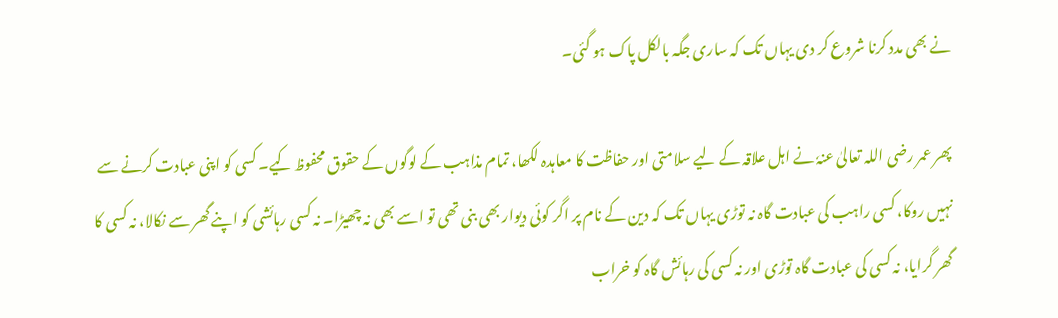نے بھی مدد کرنا شروع کر دی یہاں تک کہ ساری جگہ بالکل پاک ہو گئی۔

پھر عمر رضی اللہ تعالیٰ عنہٗ نے اہل علاقہ کے لیے سلامتی اور حفاظت کا معاہدہ لکھا، تمام مذاہب کے لوگوں کے حقوق محفوظ کیے۔ کسی کو اپنی عبادت کرنے سے نہیں روکا، کسی راہب کی عبادت گاہ نہ توڑی یہاں تک کہ دین کے نام پر اگر کوئی دیوار بھی بنی تھی تو اسے بھی نہ چھیڑا۔ نہ کسی رہائشی کو اپنے گھر سے نکالا، نہ کسی کا گھر گرایا، نہ کسی کی عبادت گاہ توڑی اور نہ کسی کی رہائش گاہ کو خراب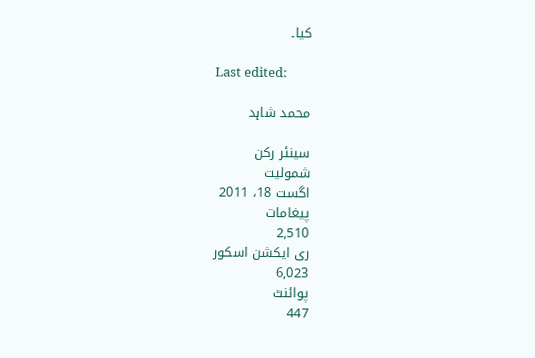کیا۔

Last edited:

محمد شاہد

سینئر رکن
شمولیت
اگست 18، 2011
پیغامات
2,510
ری ایکشن اسکور
6,023
پوائنٹ
447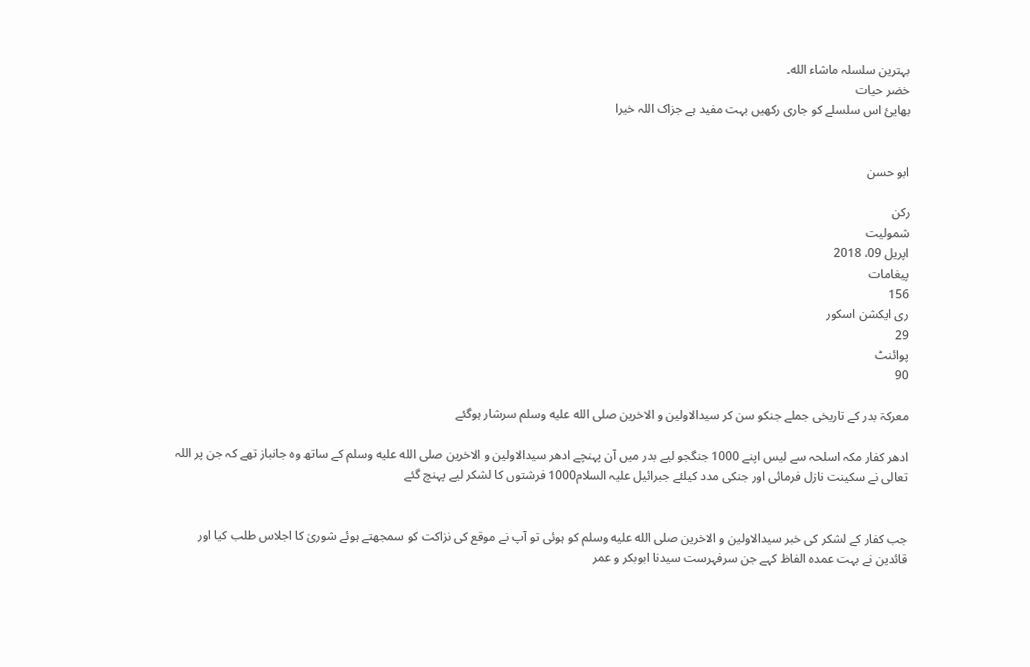بہترین سلسلہ ماشاء الله۔
خضر حیات
بھایئ اس سلسلے کو جاری رکھیں بہت مفید ہے جزاک اللہ خیرا


ابو حسن

رکن
شمولیت
اپریل 09، 2018
پیغامات
156
ری ایکشن اسکور
29
پوائنٹ
90

معرکۃ بدر کے تاریخی جملے جنکو سن کر سیدالاولین و الاخرین صلى الله عليه وسلم سرشار ہوگئے

ادھر کفار مکہ اسلحہ سے لیس اپنے 1000 جنگجو لیے بدر میں آن پہنچے ادھر سیدالاولین و الاخرین صلى الله عليه وسلم کے ساتھ وہ جانباز تھے کہ جن پر اللہ تعالی نے سکینت نازل فرمائی اور جنکی مدد کیلئے جبرائیل علیہ السلام1000 فرشتوں کا لشکر لیے پہنچ گئے


جب کفار کے لشکر کی خبر سیدالاولین و الاخرین صلى الله عليه وسلم کو ہوئی تو آپ نے موقع کی نزاکت کو سمجھتے ہوئے شوریٰ کا اجلاس طلب کیا اور قائدین نے بہت عمدہ الفاظ کہے جن سرفہرست سیدنا ابوبکر و عمر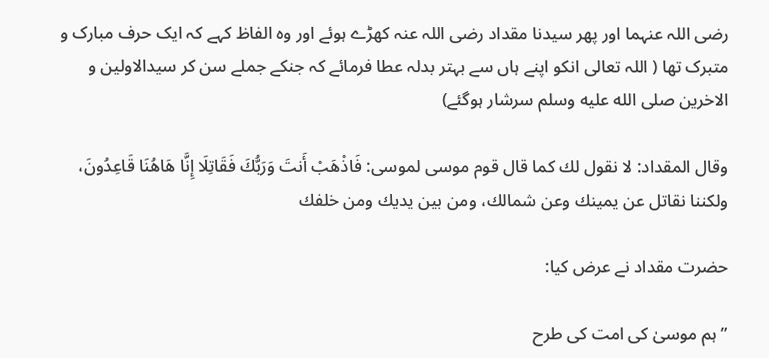رضی اللہ عنہما اور پھر سیدنا مقداد رضی اللہ عنہ کھڑے ہوئے اور وہ الفاظ کہے کہ ایک حرف مبارک و متبرک تھا ( اللہ تعالی انکو اپنے ہاں سے بہتر بدلہ عطا فرمائے کہ جنکے جملے سن کر سیدالاولین و الاخرین صلى الله عليه وسلم سرشار ہوگئے)

وقال المقداد: لا نقول لك كما قال قوم موسى لموسى: فَاذْهَبْ أَنتَ وَرَبُّكَ فَقَاتِلَا إِنَّا هَاهُنَا قَاعِدُونَ، ولكننا نقاتل عن يمينك وعن شمالك، ومن بين يديك ومن خلفك

حضرت مقداد نے عرض کیا:

” ہم موسیٰ کی امت کی طرح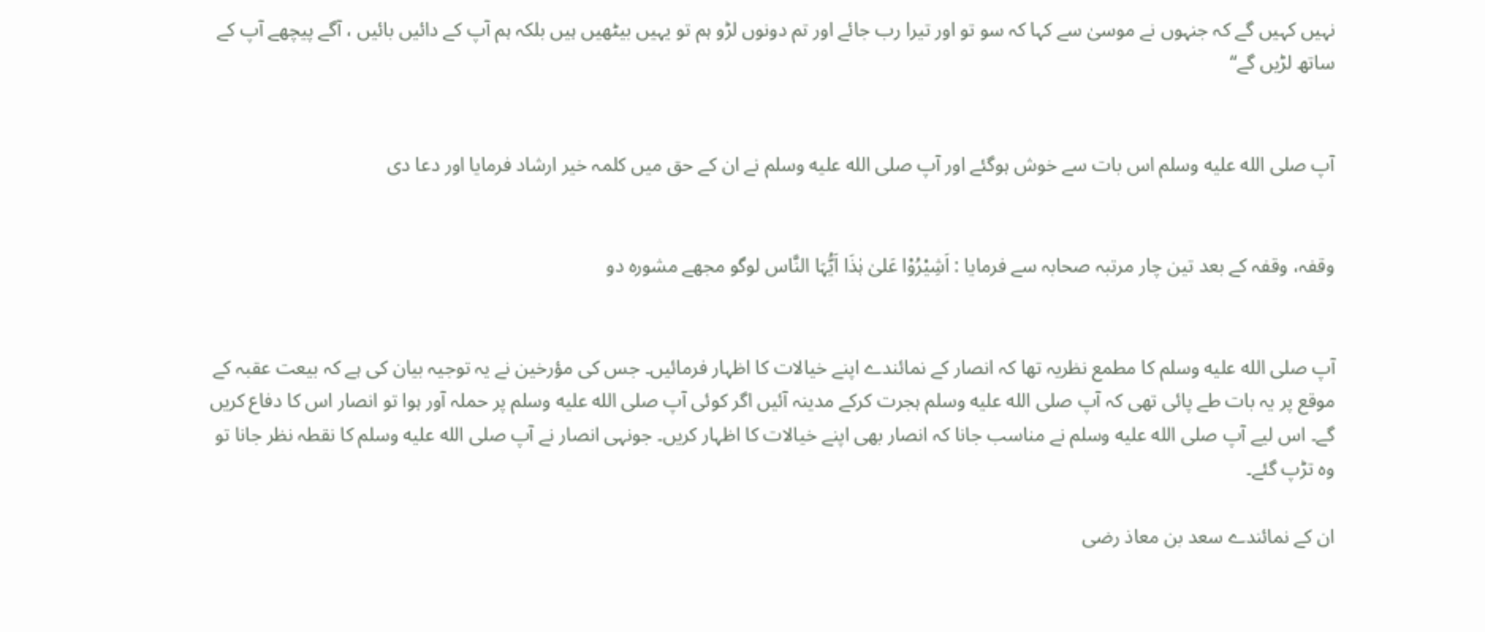نہیں کہیں گے کہ جنہوں نے موسیٰ سے کہا کہ سو تو اور تیرا رب جائے اور تم دونوں لڑو ہم تو یہیں بیٹھیں ہیں بلکہ ہم آپ کے دائیں بائیں ، آگے پیچھے آپ کے ساتھ لڑیں گے“


آپ صلى الله عليه وسلم اس بات سے خوش ہوگئے اور آپ صلى الله عليه وسلم نے ان کے حق میں کلمہ خیر ارشاد فرمایا اور دعا دی


وقفہ، وقفہ کے بعد تین چار مرتبہ صحابہ سے فرمایا : اَشِیْرُوْا عَلیٰ ہٰذَا اَیُّہَا النَّاس لوگو مجھے مشورہ دو


آپ صلى الله عليه وسلم کا مطمع نظریہ تھا کہ انصار کے نمائندے اپنے خیالات کا اظہار فرمائیں۔ جس کی مؤرخین نے یہ توجیہ بیان کی ہے کہ بیعت عقبہ کے موقع پر یہ بات طے پائی تھی کہ آپ صلى الله عليه وسلم ہجرت کرکے مدینہ آئیں اگر کوئی آپ صلى الله عليه وسلم پر حملہ آور ہوا تو انصار اس کا دفاع کریں گے۔ اس لیے آپ صلى الله عليه وسلم نے مناسب جانا کہ انصار بھی اپنے خیالات کا اظہار کریں۔ جونہی انصار نے آپ صلى الله عليه وسلم کا نقطہ نظر جانا تو وہ تڑپ گئے۔

ان کے نمائندے سعد بن معاذ رضی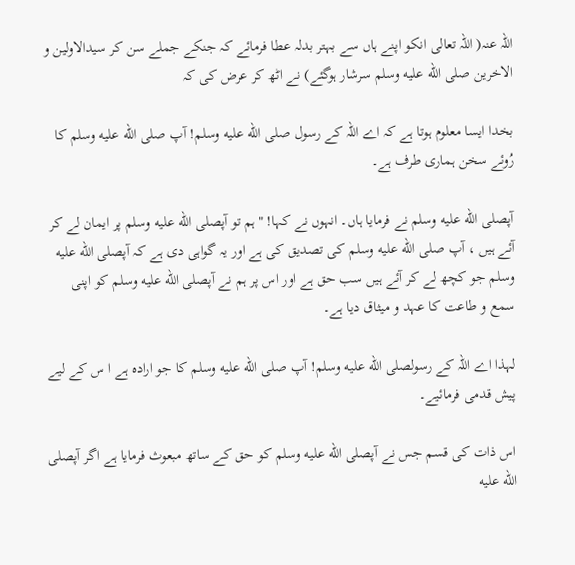اللہ عنہ( اللہ تعالی انکو اپنے ہاں سے بہتر بدلہ عطا فرمائے کہ جنکے جملے سن کر سیدالاولین و الاخرین صلى الله عليه وسلم سرشار ہوگئے) نے اٹھ کر عرض کی کہ

بخدا ایسا معلوم ہوتا ہے کہ اے اللہ کے رسول صلى الله عليه وسلم! آپ صلى الله عليه وسلم کا رُوئے سخن ہماری طرف ہے۔

آپصلى الله عليه وسلم نے فرمایا ہاں۔ انہوں نے کہا! "ہم تو آپصلى الله عليه وسلم پر ایمان لے کر آئے ہیں ، آپ صلى الله عليه وسلم کی تصدیق کی ہے اور یہ گواہی دی ہے کہ آپصلى الله عليه وسلم جو کچھ لے کر آئے ہیں سب حق ہے اور اس پر ہم نے آپصلى الله عليه وسلم کو اپنی سمع و طاعت کا عہد و میثاق دیا ہے۔

لہذا اے اللہ کے رسولصلى الله عليه وسلم! آپ صلى الله عليه وسلم کا جو ارادہ ہے ا س کے لیے پیش قدمی فرمائیے۔

اس ذات کی قسم جس نے آپصلى الله عليه وسلم کو حق کے ساتھ مبعوث فرمایا ہے اگر آپصلى الله عليه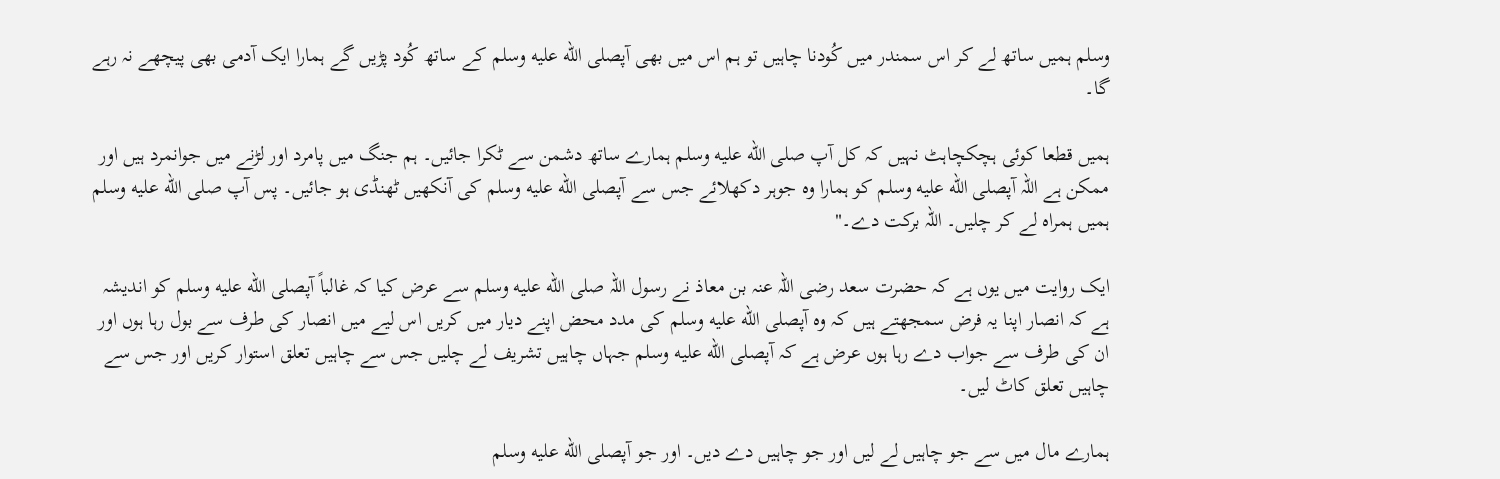وسلم ہمیں ساتھ لے کر اس سمندر میں کُودنا چاہیں تو ہم اس میں بھی آپصلى الله عليه وسلم کے ساتھ کُود پڑیں گے ہمارا ایک آدمی بھی پیچھے نہ رہے گا۔

ہمیں قطعا کوئی ہچکچاہٹ نہیں کہ کل آپ صلى الله عليه وسلم ہمارے ساتھ دشمن سے ٹکرا جائیں۔ ہم جنگ میں پامرد اور لڑنے میں جوانمرد ہیں اور ممکن ہے اللہ آپصلى الله عليه وسلم کو ہمارا وہ جوہر دکھلائے جس سے آپصلى الله عليه وسلم کی آنکھیں ٹھنڈی ہو جائیں۔ پس آپ صلى الله عليه وسلم ہمیں ہمراہ لے کر چلیں۔ اللہ برکت دے۔"

ایک روایت میں یوں ہے کہ حضرت سعد رضی اللہ عنہ بن معاذ نے رسول اللہ صلى الله عليه وسلم سے عرض کیا کہ غالباً آپصلى الله عليه وسلم کو اندیشہ ہے کہ انصار اپنا یہ فرض سمجھتے ہیں کہ وہ آپصلى الله عليه وسلم کی مدد محض اپنے دیار میں کریں اس لیے میں انصار کی طرف سے بول رہا ہوں اور ان کی طرف سے جواب دے رہا ہوں عرض ہے کہ آپصلى الله عليه وسلم جہاں چاہیں تشریف لے چلیں جس سے چاہیں تعلق استوار کریں اور جس سے چاہیں تعلق کاٹ لیں۔

ہمارے مال میں سے جو چاہیں لے لیں اور جو چاہیں دے دیں۔ اور جو آپصلى الله عليه وسلم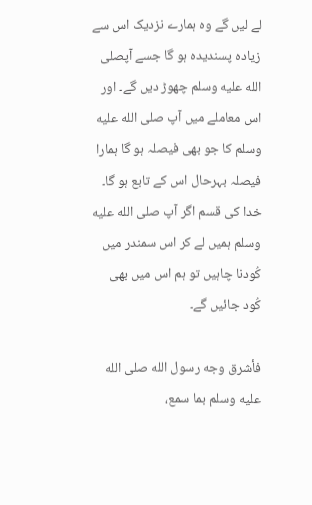لے لیں گے وہ ہمارے نزدیک اس سے زیادہ پسندیدہ ہو گا جسے آپصلى الله عليه وسلم چھوڑ دیں گے۔ اور اس معاملے میں آپ صلى الله عليه وسلم کا جو بھی فیصلہ ہو گا ہمارا فیصلہ بہرحال اس کے تابع ہو گا۔ خدا کی قسم اگر آپ صلى الله عليه وسلم ہمیں لے کر اس سمندر میں کُودنا چاہیں تو ہم اس میں بھی کُود جائیں گے۔

فأشرق وجه رسول الله صلى الله عليه وسلم بما سمع،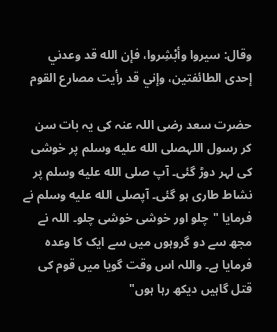وقال: سيروا وأبْشِروا، فإن الله قد وعدني إحدى الطائفتين، وإني قد رأيت مصارع القوم

حضرت سعد رضی اللہ عنہ کی یہ بات سن کر رسول اللہصلى الله عليه وسلم پر خوشی کی لہر دوڑ گئی۔ آپ صلى الله عليه وسلم پر نشاط طاری ہو گئی۔ آپصلى الله عليه وسلم نے فرمایا "چلو اور خوشی خوشی چلو۔ اللہ نے مجھ سے دو گروہوں میں سے ایک کا وعدہ فرمایا ہے۔ واللہ اس وقت گویا میں قوم کی قتل گاہیں دیکھ رہا ہوں"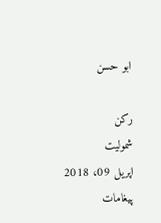ابو حسن

رکن
شمولیت
اپریل 09، 2018
پیغامات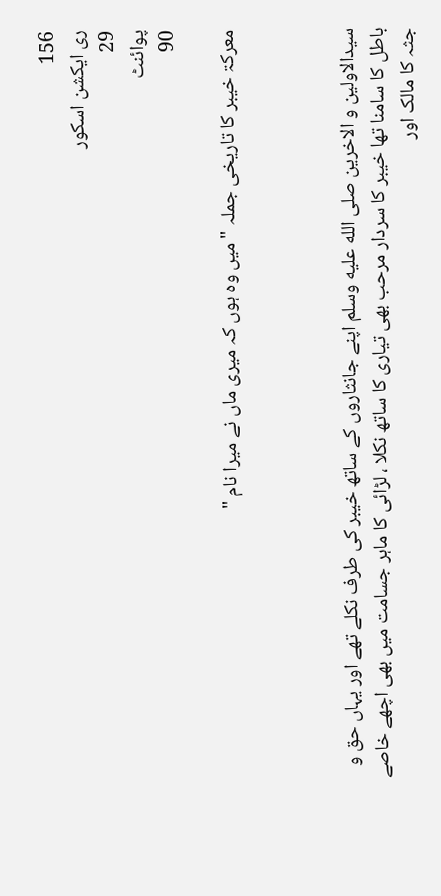156
ری ایکشن اسکور
29
پوائنٹ
90

معرکۃ خیبر کا تاریخی جملہ "میں وہ ہوں کہ میری ماں نے میرا نام "



سیدالاولین و الاخرین صلى الله عليه وسلم اپنے جانثاروں کے ساتھ خیبر کی طرف نکلے تھے اور یہاں حق و باطل کا سامنا تھا خیبر کا سردار مرحب بھی تیاری کا ساتھ نکلا ، لڑائی کا ماہر جسامت میں بھی اچھے خاصے جثہ کا مالک اور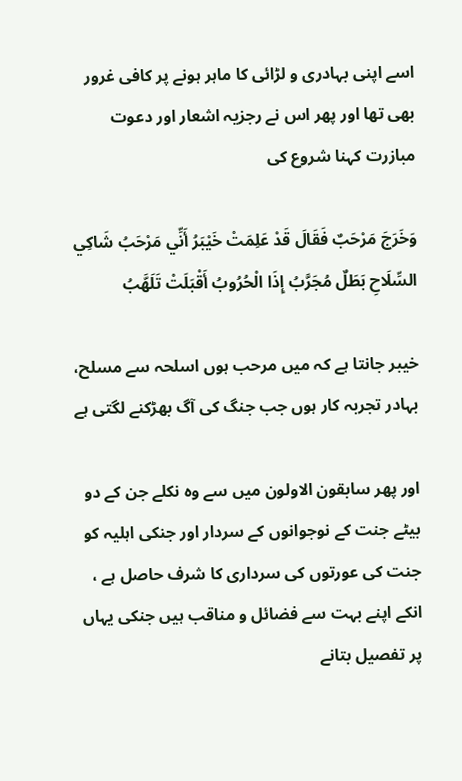اسے اپنی بہادری و لڑائی کا ماہر ہونے پر کافی غرور بھی تھا اور پھر اس نے رجزیہ اشعار اور دعوت مبازرت کہنا شروع کی

وَخَرَجَ مَرْحَبٌ فَقَالَ قَدْ عَلِمَتْ خَيْبَرُ أَنِّي مَرْحَبُ شَاکِي السِّلَاحِ بَطَلٌ مُجَرَّبُ إِذَا الْحُرُوبُ أَقْبَلَتْ تَلَهَّبُ

خیبر جانتا ہے کہ میں مرحب ہوں اسلحہ سے مسلح، بہادر تجربہ کار ہوں جب جنگ کی آگ بھڑکنے لگتی ہے

اور پھر سابقون الاولون میں سے وہ نکلے جن کے دو بیٹے جنت کے نوجوانوں کے سردار اور جنکی اہلیہ کو جنت کی عورتوں کی سرداری کا شرف حاصل ہے ، انکے اپنے بہت سے فضائل و مناقب ہیں جنکی یہاں پر تفصیل بتانے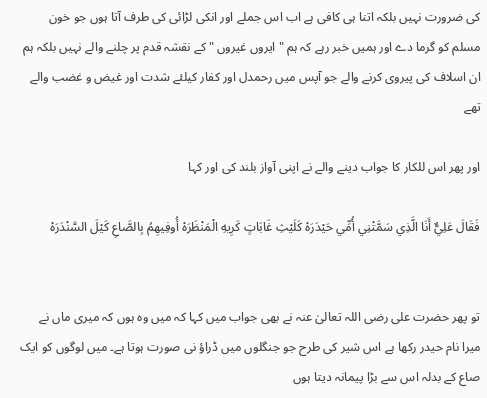کی ضرورت نہیں بلکہ اتنا ہی کافی ہے اب اس جملے اور انکی لڑائی کی طرف آتا ہوں جو خون مسلم کو گرما دے اور ہمیں خبر رہے کہ ہم " ایروں غیروں " کے نقشہ قدم پر چلنے والے نہیں بلکہ ہم ان اسلاف کی پیروی کرنے والے جو آپس میں رحمدل اور کفار کیلئے شدت اور غیض و غضب والے تھے

اور پھر اس للکار کا جواب دینے والے نے اپنی آواز بلند کی اور کہا

فَقَالَ عَلِيٌّ أَنَا الَّذِي سَمَّتْنِي أُمِّي حَيْدَرَهْ کَلَيْثِ غَابَاتٍ کَرِيهِ الْمَنْظَرَهْ أُوفِيهِمُ بِالصَّاعِ کَيْلَ السَّنْدَرَهْ


تو پھر حضرت علی رضی اللہ تعالیٰ عنہ نے بھی جواب میں کہا کہ میں وہ ہوں کہ میری ماں نے میرا نام حیدر رکھا ہے اس شیر کی طرح جو جنگلوں میں ڈراؤ نی صورت ہوتا ہے۔ میں لوگوں کو ایک صاع کے بدلہ اس سے بڑا پیمانہ دیتا ہوں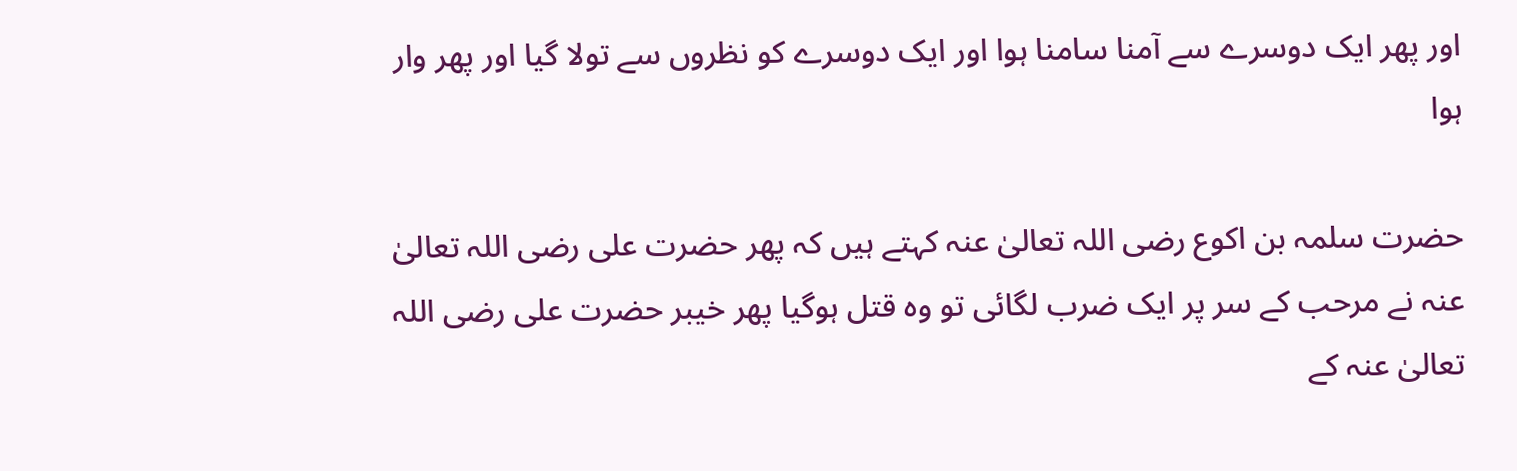اور پھر ایک دوسرے سے آمنا سامنا ہوا اور ایک دوسرے کو نظروں سے تولا گیا اور پھر وار ہوا

حضرت سلمہ بن اکوع رضی اللہ تعالیٰ عنہ کہتے ہیں کہ پھر حضرت علی رضی اللہ تعالیٰ عنہ نے مرحب کے سر پر ایک ضرب لگائی تو وہ قتل ہوگیا پھر خیبر حضرت علی رضی اللہ تعالیٰ عنہ کے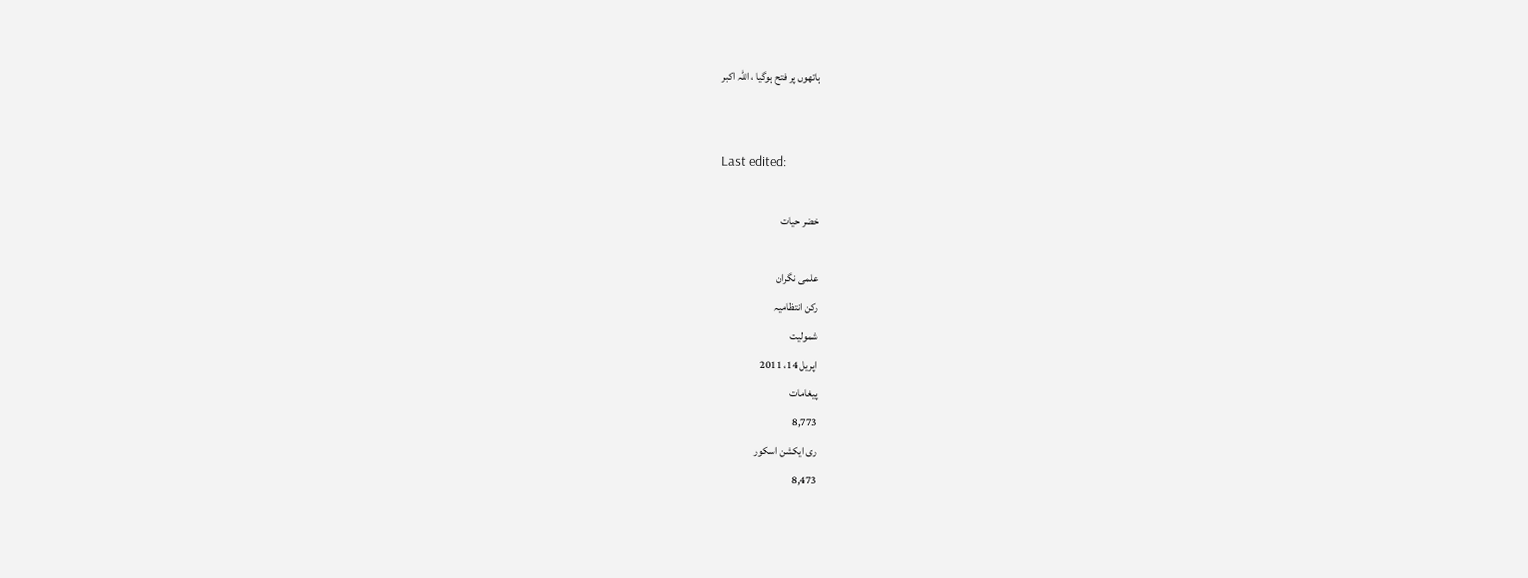ہاتھوں پر فتح ہوگیا ، اللہ اکبر


Last edited:

خضر حیات

علمی نگران
رکن انتظامیہ
شمولیت
اپریل 14، 2011
پیغامات
8,773
ری ایکشن اسکور
8,473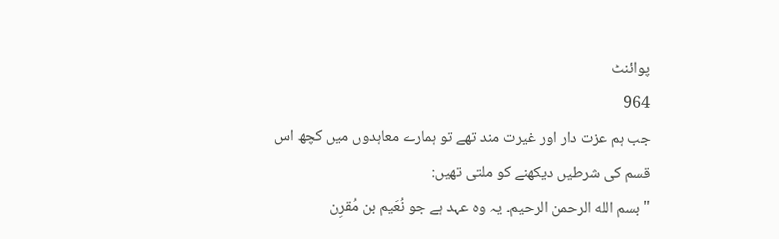پوائنٹ
964
جب ہم عزت دار اور غیرت مند تھے تو ہمارے معاہدوں میں کچھ اس قسم کی شرطیں دیکھنے کو ملتی تھیں:
"بسم الله الرحمن الرحيم۔ یہ وہ عہد ہے جو نُعَیم بن مُقرِن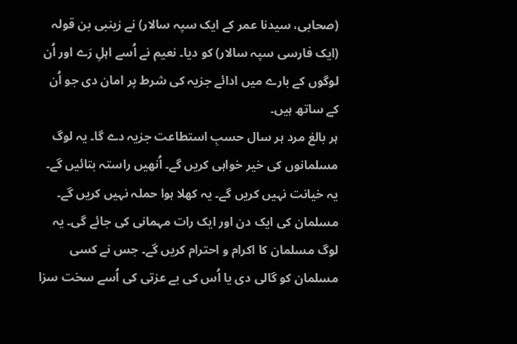(صحابی، سیدنا عمر کے ایک سپہ سالار) نے زینبی بن قولہ (ایک فارسی سپہ سالار) کو دیا۔ نعیم نے اُسے اہلِ رَے اور اُن لوگوں کے بارے میں ادائے جزیہ کی شرط پر امان دی جو اُن کے ساتھ ہیں۔
ہر بالغ مرد ہر سال حسبِ استطاعت جزیہ دے گا۔ یہ لوگ مسلمانوں کی خیر خواہی کریں گے۔ اُنھیں راستہ بتائیں گے۔ یہ خیانت نہیں کریں گے۔ یہ کھلا ہوا حملہ نہیں کریں گے۔ مسلمان کی ایک دن اور ایک رات مہمانی کی جائے گی۔ یہ لوگ مسلمان کا اکرام و احترام کریں گے۔ جس نے کسی مسلمان کو گالی دی یا اُس کی بے عزتی کی اُسے سخت سزا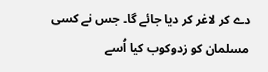دے کر لاغر کر دیا جائے گا۔ جس نے کسی مسلمان کو زدوکوب کیا اُسے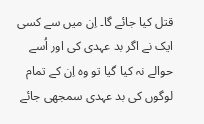قتل کیا جائے گا۔ اِن میں سے کسی ایک نے اگر بد عہدی کی اور اُسے حوالے نہ کیا گیا تو وہ اِن کے تمام لوگوں کی بد عہدی سمجھی جائے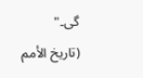گی۔"
(تاريخ الأمم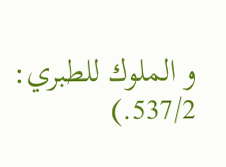و الملوك للطبري: 537/2.)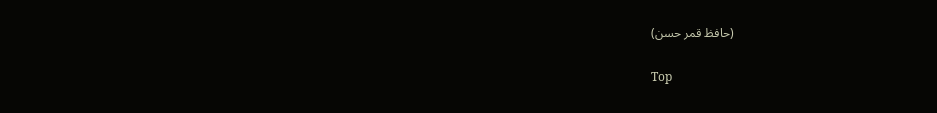(حافظ قمر حسن)

Top